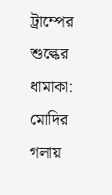ট্রাম্পের শুল্কের ধামাকা: মোদির গলায়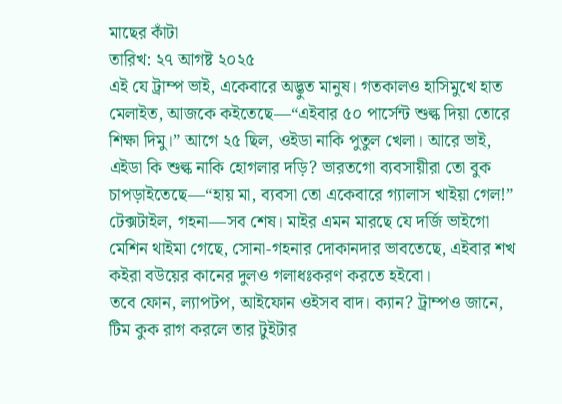মাছের কাঁটা
তারিখ: ২৭ আগষ্ট ২০২৫
এই যে ট্রাম্প ভাই, একেবারে অদ্ভুত মানুষ। গতকালও হাসিমুখে হাত মেলাইত, আজকে কইতেছে—“এইবার ৫০ পার্সেন্ট শুল্ক দিয়া তোরে শিক্ষা দিমু।” আগে ২৫ ছিল, ওইডা নাকি পুতুল খেলা। আরে ভাই, এইডা কি শুল্ক নাকি হোগলার দড়ি? ভারতগো ব্যবসায়ীরা তো বুক চাপড়াইতেছে—“হায় মা, ব্যবসা তো একেবারে গ্যালাস খাইয়া গেল!”
টেক্সটাইল, গহনা—সব শেষ। মাইর এমন মারছে যে দর্জি ভাইগো মেশিন থাইমা গেছে, সোনা-গহনার দোকানদার ভাবতেছে, এইবার শখ কইরা বউয়ের কানের দুলও গলাধঃকরণ করতে হইবো।
তবে ফোন, ল্যাপটপ, আইফোন ওইসব বাদ। ক্যান? ট্রাম্পও জানে, টিম কুক রাগ করলে তার টুইটার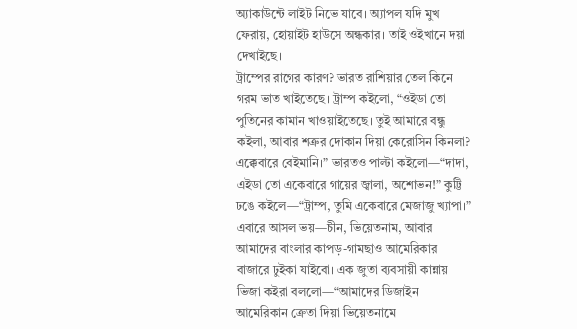অ্যাকাউন্টে লাইট নিভে যাবে। অ্যাপল যদি মুখ ফেরায়, হোয়াইট হাউসে অন্ধকার। তাই ওইখানে দয়া দেখাইছে।
ট্রাম্পের রাগের কারণ? ভারত রাশিয়ার তেল কিনে গরম ভাত খাইতেছে। ট্রাম্প কইলো, “ওইডা তো পুতিনের কামান খাওয়াইতেছে। তুই আমারে বন্ধু কইলা, আবার শত্রুর দোকান দিয়া কেরোসিন কিনলা? এক্কেবারে বেইমানি।” ভারতও পাল্টা কইলো—“দাদা, এইডা তো একেবারে গায়ের জ্বালা, অশোভন!” কুট্টি ঢঙে কইলে—“ট্রাম্প, তুমি একেবারে মেজাজু খ্যাপা।”
এবারে আসল ভয়—চীন, ভিয়েতনাম, আবার আমাদের বাংলার কাপড়-গামছাও আমেরিকার বাজারে ঢুইকা যাইবো। এক জুতা ব্যবসায়ী কান্নায় ভিজা কইরা বললো—“আমাদের ডিজাইন আমেরিকান ক্রেতা দিয়া ভিয়েতনামে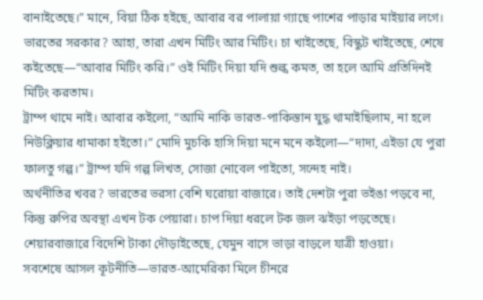বানাইতেছে।” মানে, বিয়া ঠিক হইছে, আবার বর পালায়া গ্যাছে পাশের পাড়ার মাইয়ার লগে।
ভারতের সরকার? আহা, তারা এখন মিটিং আর মিটিং। চা খাইতেছে, বিস্কুট খাইতেছে, শেষে কইতেছে—“আবার মিটিং করি।” ওই মিটিং দিয়া যদি শুল্ক কমত, তা হলে আমি প্রতিদিনই মিটিং করতাম।
ট্রাম্প থামে নাই। আবার কইলো, “আমি নাকি ভারত-পাকিস্তান যুদ্ধ থামাইছিলাম, না হলে নিউক্লিয়ার ধামাকা হইতো।” মোদি মুচকি হাসি দিয়া মনে মনে কইলো—“দাদা, এইডা যে পুরা ফালতু গল্প।” ট্রাম্প যদি গল্প লিখত, সোজা নোবেল পাইতো, সন্দেহ নাই।
অর্থনীতির খবর? ভারতের ভরসা বেশি ঘরোয়া বাজারে। তাই দেশটা পুরা ভইঙা পড়বে না, কিন্তু রুপির অবস্থা এখন টক পেয়ারা। চাপ দিয়া ধরলে টক জল ঝইড়া পড়তেছে। শেয়ারবাজারে বিদেশি টাকা দৌড়াইতেছে, যেমুন বাসে ভাড়া বাড়লে যাত্রী হাওয়া।
সবশেষে আসল কূটনীতি—ভারত-আমেরিকা মিলে চীনরে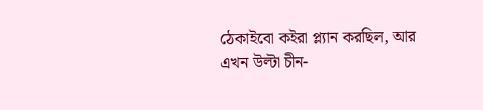ঠেকাইবো কইরা প্ল্যান করছিল, আর এখন উল্টা চীন-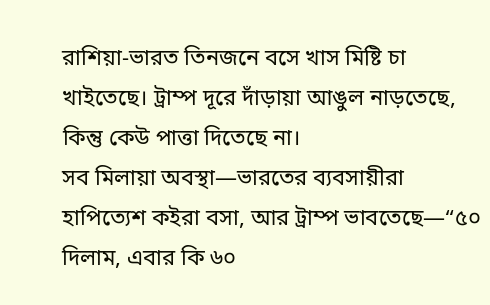রাশিয়া-ভারত তিনজনে বসে খাস মিষ্টি চা খাইতেছে। ট্রাম্প দূরে দাঁড়ায়া আঙুল নাড়তেছে, কিন্তু কেউ পাত্তা দিতেছে না।
সব মিলায়া অবস্থা—ভারতের ব্যবসায়ীরা হাপিত্যেশ কইরা বসা, আর ট্রাম্প ভাবতেছে—“৫০ দিলাম, এবার কি ৬০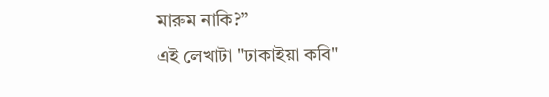মারুম নাকি?”
এই লেখাটা "ঢাকাইয়া কবি"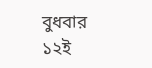বুধবার ১২ই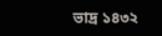ভাদ্র ১৪৩২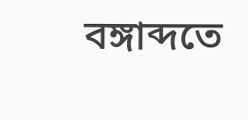বঙ্গাব্দতে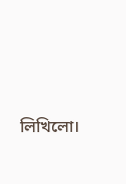লিখিলো।